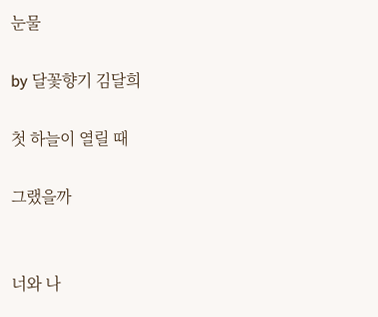눈물

by 달꽃향기 김달희

첫 하늘이 열릴 때

그랬을까


너와 나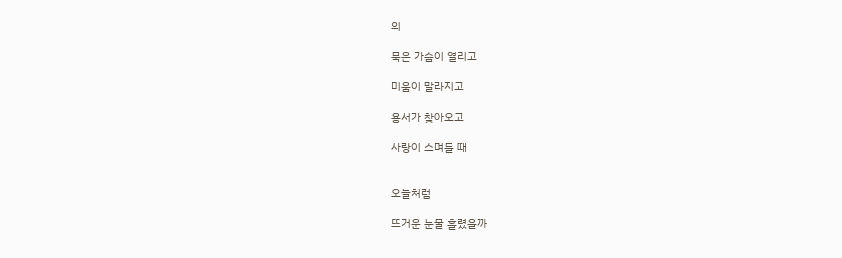의

묵은 가슴이 열리고

미움이 말라지고

용서가 찾아오고

사랑이 스며들 때


오늘처럼

뜨거운 눈물 흘렸을까